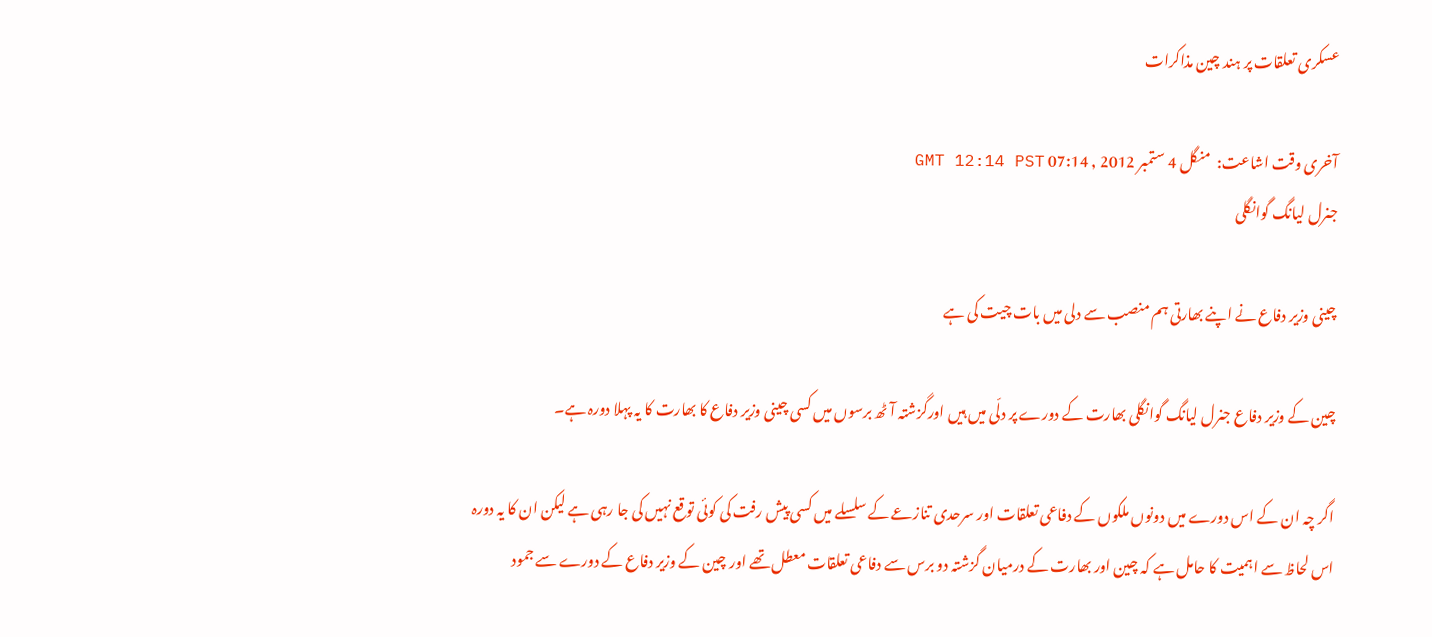عسکری تعلقات پر ہند چین مذاکرات

آخری وقت اشاعت:  منگل 4 ستمبر 2012 , 07:14 GMT 12:14 PST
جنرل لیانگ گوانگلی

چینی وزیر دفاع نے اپنے بھارتی ہم منصب سے دلی میں بات چیت کی ہے

چین کے وزیر دفاع جنرل لیانگ گوانگلی بھارت کے دورے پر دلّی میں ہیں اورگزشتہ آٹھ برسوں میں کسی چینی وزیر دفاع کا بھارت کا یہ پہلا دورہ ہے۔

اگر چہ ان کے اس دورے میں دونوں ملکوں کے دفاعی تعلقات اور سرحدی تنازعے کے سلسلے میں کسی پیش رفت کی کوئی توقع نہیں کی جا رہی ہے لیکن ان کا یہ دورہ اس لحاظ سے اہمیت کا حامل ہے کہ چین اور بھارت کے درمیان گزشتہ دو برس سے دفاعی تعلقات معطل تھے اور چین کے وزیر دفاع کے دورے سے جمود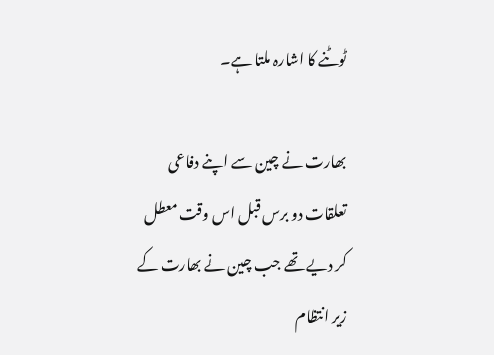ٹوٹنے کا اشارہ ملتا ہے۔

بھارت نے چین سے اپنے دفاعی تعلقات دو برس قبل اس وقت معطل کر دیے تھے جب چین نے بھارت کے زیر انتظام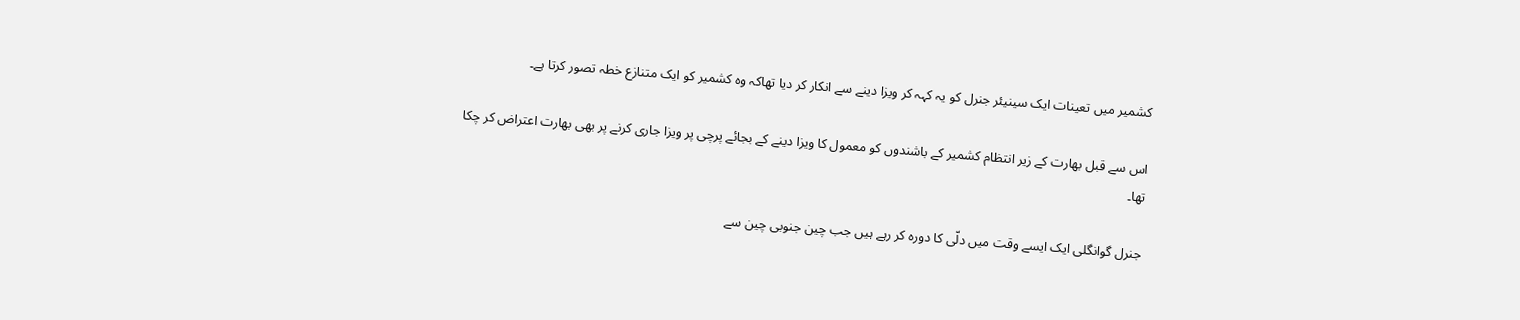کشمیر میں تعینات ایک سینیئر جنرل کو یہ کہہ کر ویزا دینے سے انکار کر دیا تھاکہ وہ کشمیر کو ایک متنازع خطہ تصور کرتا ہے۔

اس سے قبل بھارت کے زیر انتظام کشمیر کے باشندوں کو معمول کا ویزا دینے کے بجائے پرچی پر ویزا جاری کرنے پر بھی بھارت اعتراض کر چکا تھا۔

جنرل گوانگلی ایک ایسے وقت میں دلّی کا دورہ کر رہے ہیں جب چین جنوبی چین سے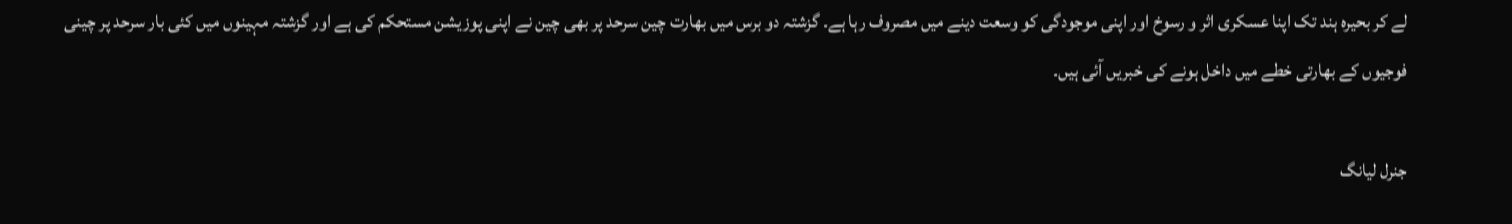لے کر بحیرہ ہند تک اپنا عسکری اثر و رسوخ اور اپنی موجودگی کو وسعت دینے میں مصروف رہا ہے۔ گزشتہ دو برس میں بھارت چین سرحد پر بھی چین نے اپنی پوزیشن مستحکم کی ہے اور گزشتہ مہینوں میں کئی بار سرحد پر چینی فوجیوں کے بھارتی خطے میں داخل ہونے کی خبریں آئی ہیں۔

جنرل لیانگ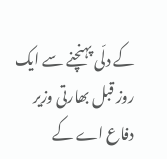کے دلّی پہنچنے سے ایک روز قبل بھارتی وزیر دفاع اے کے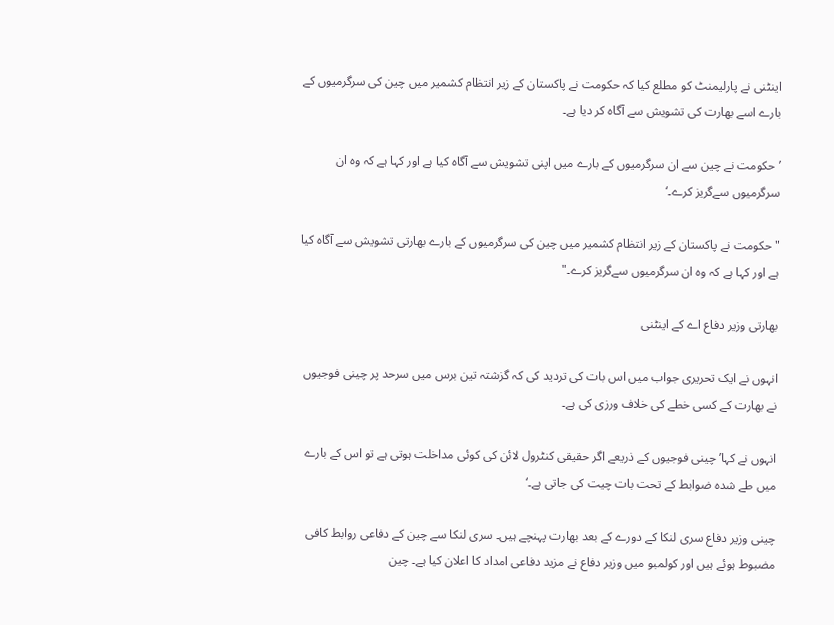اینٹنی نے پارلیمنٹ کو مطلع کیا کہ حکومت نے پاکستان کے زیر انتظام کشمیر میں چین کی سرگرمیوں کے بارے اسے بھارت کی تشویش سے آگاہ کر دیا ہے۔

’حکومت نے چین سے ان سرگرمیوں کے بارے میں اپنی تشویش سے آگاہ کیا ہے اور کہا ہے کہ وہ ان سرگرمیوں سےگریز کرے۔‘

"حکومت نے پاکستان کے زیر انتظام کشمیر میں چین کی سرگرمیوں کے بارے بھارتی تشویش سے آگاہ کیا ہے اور کہا ہے کہ وہ ان سرگرمیوں سےگریز کرے۔"

بھارتی وزیر دفاع اے کے اینٹنی

انہوں نے ایک تحریری جواب میں اس بات کی تردید کی کہ گزشتہ تین برس میں سرحد پر چینی فوجیوں نے بھارت کے کسی خطے کی خلاف ورزی کی ہے۔

انہوں نے کہا’چینی فوجیوں کے ذریعے اگر حقیقی کنٹرول لائن کی کوئی مداخلت ہوتی ہے تو اس کے بارے میں طے شدہ ضوابط کے تحت بات چیت کی جاتی ہے۔‘

چینی وزیر دفاع سری لنکا کے دورے کے بعد بھارت پہنچے ہیں۔ سری لنکا سے چین کے دفاعی روابط کافی مضبوط ہوئے ہیں اور کولمبو میں وزیر دفاع نے مزید دفاعی امداد کا اعلان کیا ہے۔ چین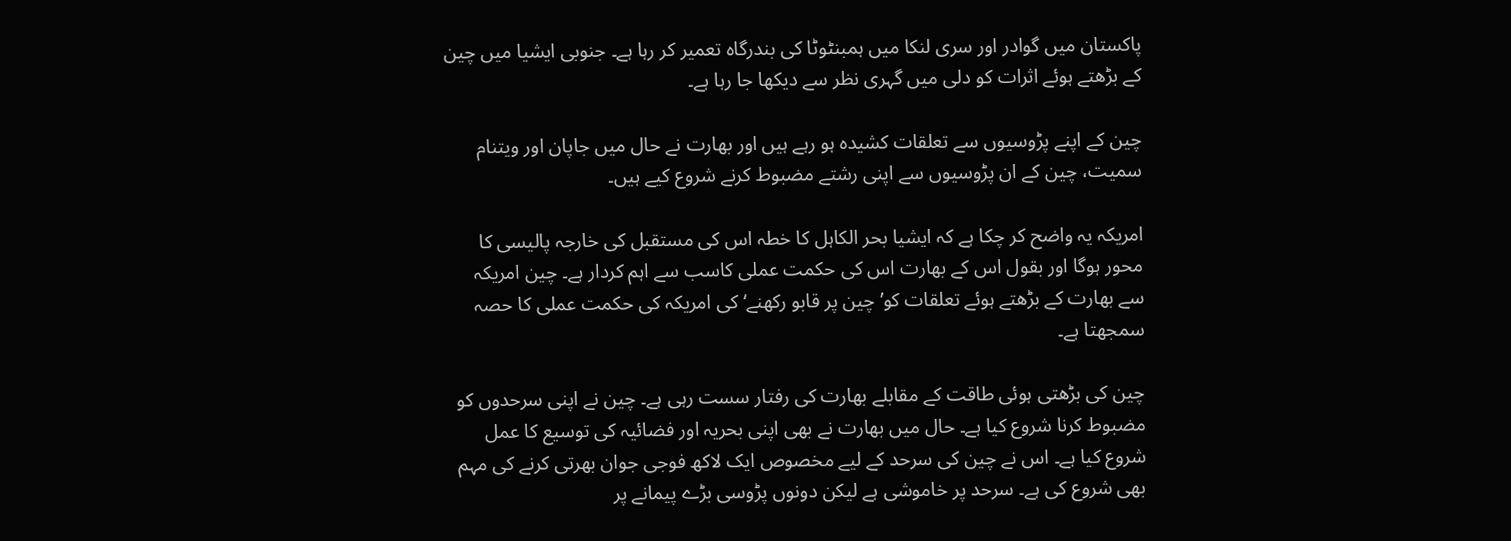پاکستان میں گوادر اور سری لنکا میں ہمبنٹوٹا کی بندرگاہ تعمیر کر رہا ہے۔ جنوبی ایشیا میں چین کے بڑھتے ہوئے اثرات کو دلی میں گہری نظر سے دیکھا جا رہا ہے۔

چین کے اپنے پڑوسیوں سے تعلقات کشیدہ ہو رہے ہیں اور بھارت نے حال میں جاپان اور ویتنام سمیت، چین کے ان پڑوسیوں سے اپنی رشتے مضبوط کرنے شروع کیے ہیں۔

امریکہ یہ واضح کر چکا ہے کہ ایشیا بحر الکاہل کا خطہ اس کی مستقبل کی خارجہ پالیسی کا محور ہوگا اور بقول اس کے بھارت اس کی حکمت عملی کاسب سے اہم کردار ہے۔ چین امریکہ سے بھارت کے بڑھتے ہوئے تعلقات کو’چین پر قابو رکھنے‘ کی امریکہ کی حکمت عملی کا حصہ سمجھتا ہے۔

چین کی بڑھتی ہوئی طاقت کے مقابلے بھارت کی رفتار سست رہی ہے۔ چین نے اپنی سرحدوں کو مضبوط کرنا شروع کیا ہے۔ حال میں بھارت نے بھی اپنی بحریہ اور فضائیہ کی توسیع کا عمل شروع کیا ہے۔ اس نے چین کی سرحد کے لیے مخصوص ایک لاکھ فوجی جوان بھرتی کرنے کی مہم بھی شروع کی ہے۔ سرحد پر خاموشی ہے لیکن دونوں پڑوسی بڑے پیمانے پر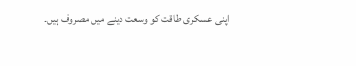اپنی عسکری طاقت کو وسعت دینے میں مصروف ہیں۔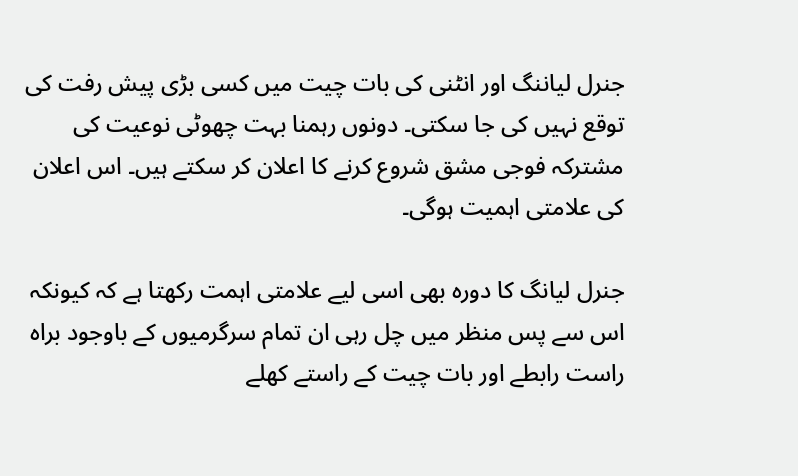جنرل لیاننگ اور انٹنی کی بات چیت میں کسی بڑی پیش رفت کی توقع نہیں کی جا سکتی۔ دونوں رہمنا بہت چھوٹی نوعیت کی مشترکہ فوجی مشق شروع کرنے کا اعلان کر سکتے ہیں۔ اس اعلان کی علامتی اہمیت ہوگی۔

جنرل لیانگ کا دورہ بھی اسی لیے علامتی اہمت رکھتا ہے کہ کیونکہ اس سے پس منظر میں چل رہی ان تمام سرگرمیوں کے باوجود براہ راست رابطے اور بات چیت کے راستے کھلے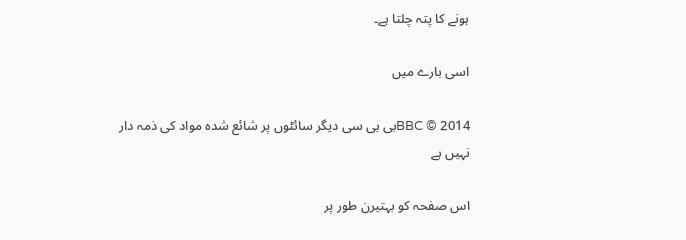ہونے کا پتہ چلتا ہے۔

اسی بارے میں

BBC © 2014بی بی سی دیگر سائٹوں پر شائع شدہ مواد کی ذمہ دار نہیں ہے

اس صفحہ کو بہتیرن طور پر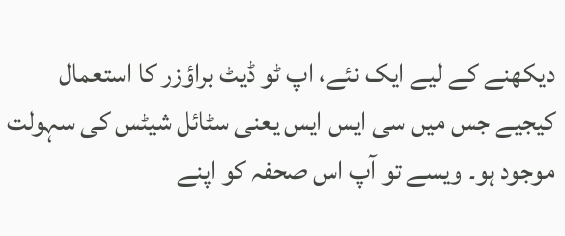دیکھنے کے لیے ایک نئے، اپ ٹو ڈیٹ براؤزر کا استعمال کیجیے جس میں سی ایس ایس یعنی سٹائل شیٹس کی سہولت موجود ہو۔ ویسے تو آپ اس صحفہ کو اپنے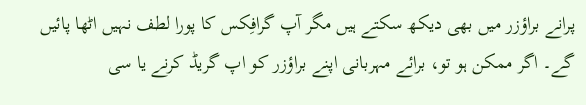پرانے براؤزر میں بھی دیکھ سکتے ہیں مگر آپ گرافِکس کا پورا لطف نہیں اٹھا پائیں گے۔ اگر ممکن ہو تو، برائے مہربانی اپنے براؤزر کو اپ گریڈ کرنے یا سی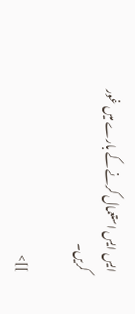ایس ایس استعمال کرنے کے بارے میں غور کریں۔

]]>